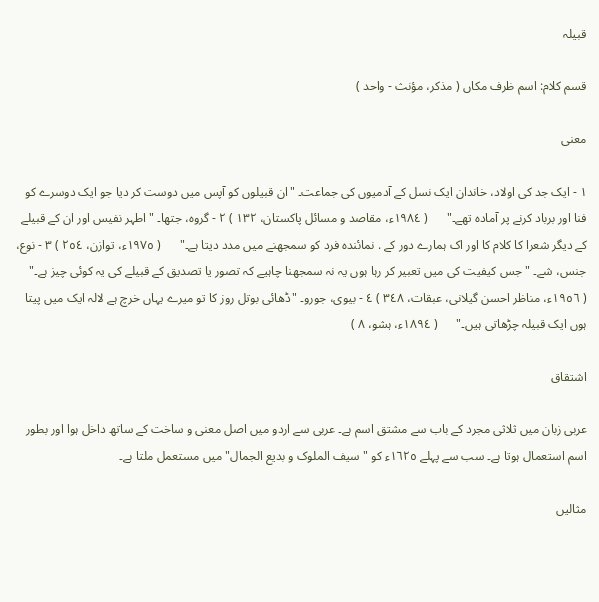قبیلہ

قسم کلام: اسم ظرف مکاں ( مذکر، مؤنث - واحد )

معنی

١ - ایک جد کی اولاد، خاندان ایک نسل کے آدمیوں کی جماعت۔ "ان قبیلوں کو آپس میں دوست کر دیا جو ایک دوسرے کو فنا اور برباد کرنے پر آمادہ تھے۔"      ( ١٩٨٤ء، مقاصد و مسائل پاکستان، ١٣٢ ) ٢ - گروہ، جتھا۔ "اطہر نفیس اور ان کے قبیلے کے دیگر شعرا کا کلام کا اور اک ہمارے دور کے . نمائندہ فرد کو سمجھنے میں مدد دیتا ہے۔"      ( ١٩٧٥ء، توازن، ٢٥٤ ) ٣ - نوع، جنس، شے۔ "جس کیفیت کی میں تعبیر کر رہا ہوں یہ نہ سمجھنا چاہیے کہ تصور یا تصدیق کے قبیلے کی یہ کوئی چیز ہے۔"      ( ١٩٥٦ء، مناظر احسن گیلانی، عبقات، ٣٤٨ ) ٤ - بیوی، جورو۔ "ڈھائی بوتل روز کا تو میرے یہاں خرچ ہے لالہ ایک میں پیتا ہوں ایک قبیلہ چڑھاتی ہیں۔"      ( ١٨٩٤ء، ہشو، ٨ )

اشتقاق

عربی زبان میں ثلاثی مجرد کے باب سے مشتق اسم ہے۔ عربی سے اردو میں اصل معنی و ساخت کے ساتھ داخل ہوا اور بطور اسم استعمال ہوتا ہے۔ سب سے پہلے ١٦٢٥ء کو "سیف الملوک و بدیع الجمال" میں مستعمل ملتا ہے۔

مثالیں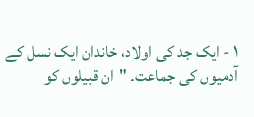١ - ایک جد کی اولاد، خاندان ایک نسل کے آدمیوں کی جماعت۔ "ان قبیلوں کو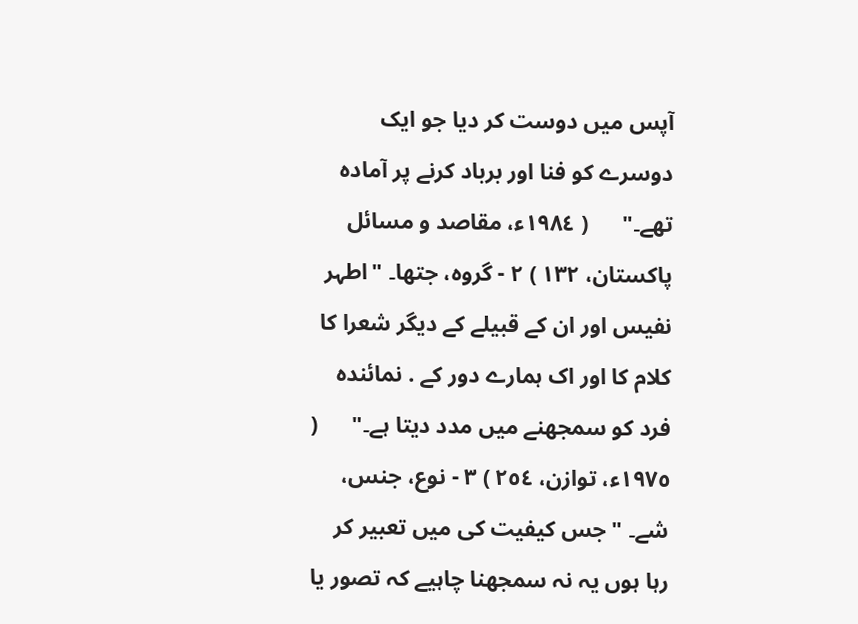آپس میں دوست کر دیا جو ایک دوسرے کو فنا اور برباد کرنے پر آمادہ تھے۔"      ( ١٩٨٤ء، مقاصد و مسائل پاکستان، ١٣٢ ) ٢ - گروہ، جتھا۔ "اطہر نفیس اور ان کے قبیلے کے دیگر شعرا کا کلام کا اور اک ہمارے دور کے . نمائندہ فرد کو سمجھنے میں مدد دیتا ہے۔"      ( ١٩٧٥ء، توازن، ٢٥٤ ) ٣ - نوع، جنس، شے۔ "جس کیفیت کی میں تعبیر کر رہا ہوں یہ نہ سمجھنا چاہیے کہ تصور یا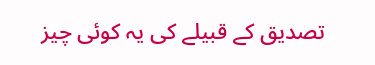تصدیق کے قبیلے کی یہ کوئی چیز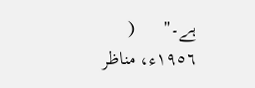ہے۔"      ( ١٩٥٦ء، مناظر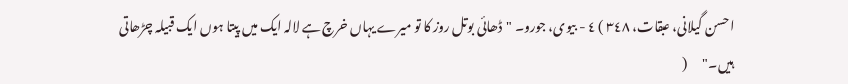احسن گیلانی، عبقات، ٣٤٨ ) ٤ - بیوی، جورو۔ "ڈھائی بوتل روز کا تو میرے یہاں خرچ ہے لالہ ایک میں پیتا ہوں ایک قبیلہ چڑھاتی ہیں۔"      (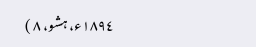١٨٩٤ء، ہشو، ٨ )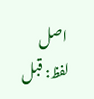اصل لفظ: قبل